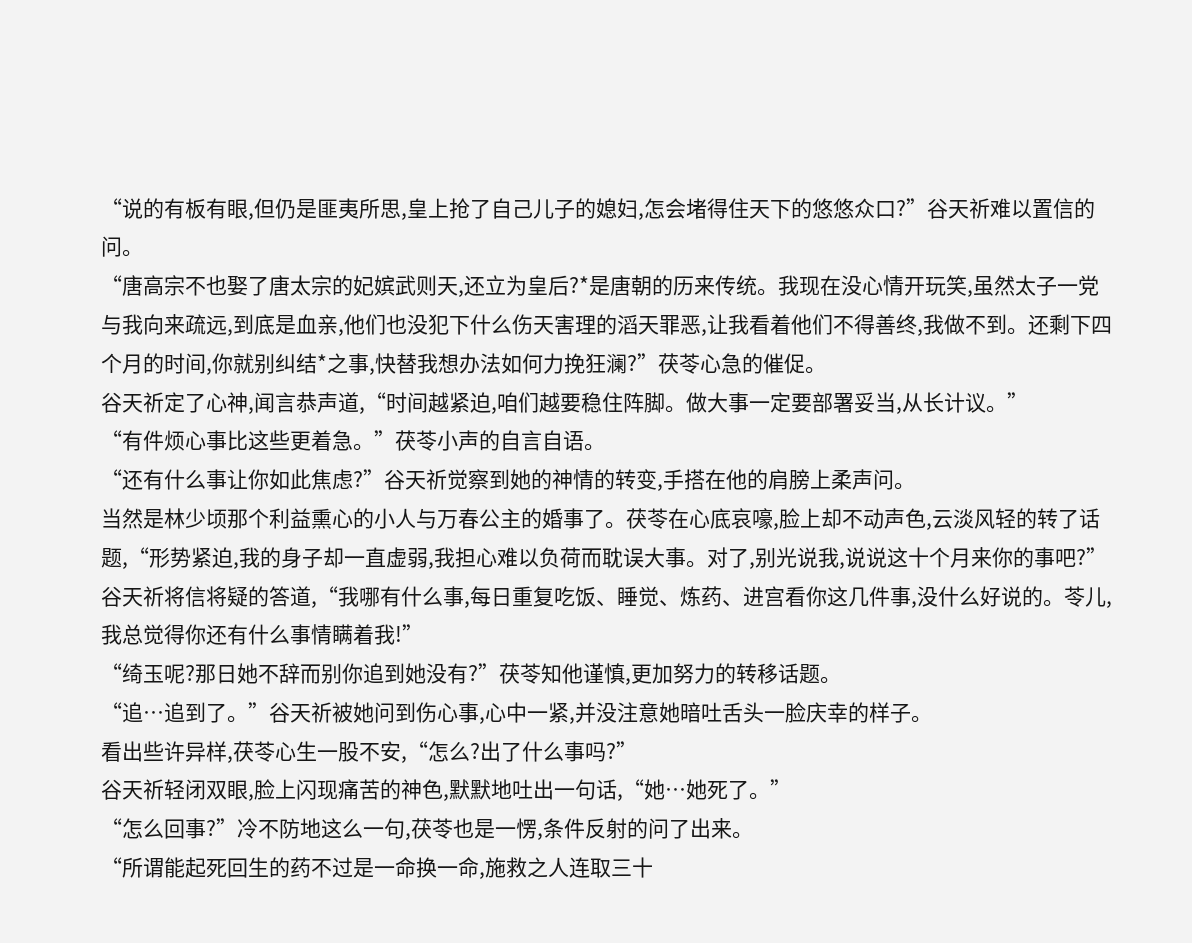“说的有板有眼,但仍是匪夷所思,皇上抢了自己儿子的媳妇,怎会堵得住天下的悠悠众口?”谷天祈难以置信的问。
“唐高宗不也娶了唐太宗的妃嫔武则天,还立为皇后?*是唐朝的历来传统。我现在没心情开玩笑,虽然太子一党与我向来疏远,到底是血亲,他们也没犯下什么伤天害理的滔天罪恶,让我看着他们不得善终,我做不到。还剩下四个月的时间,你就别纠结*之事,快替我想办法如何力挽狂澜?”茯苓心急的催促。
谷天祈定了心神,闻言恭声道,“时间越紧迫,咱们越要稳住阵脚。做大事一定要部署妥当,从长计议。”
“有件烦心事比这些更着急。”茯苓小声的自言自语。
“还有什么事让你如此焦虑?”谷天祈觉察到她的神情的转变,手搭在他的肩膀上柔声问。
当然是林少顷那个利益熏心的小人与万春公主的婚事了。茯苓在心底哀嚎,脸上却不动声色,云淡风轻的转了话题,“形势紧迫,我的身子却一直虚弱,我担心难以负荷而耽误大事。对了,别光说我,说说这十个月来你的事吧?”
谷天祈将信将疑的答道,“我哪有什么事,每日重复吃饭、睡觉、炼药、进宫看你这几件事,没什么好说的。苓儿,我总觉得你还有什么事情瞒着我!”
“绮玉呢?那日她不辞而别你追到她没有?”茯苓知他谨慎,更加努力的转移话题。
“追…追到了。”谷天祈被她问到伤心事,心中一紧,并没注意她暗吐舌头一脸庆幸的样子。
看出些许异样,茯苓心生一股不安,“怎么?出了什么事吗?”
谷天祈轻闭双眼,脸上闪现痛苦的神色,默默地吐出一句话,“她…她死了。”
“怎么回事?”冷不防地这么一句,茯苓也是一愣,条件反射的问了出来。
“所谓能起死回生的药不过是一命换一命,施救之人连取三十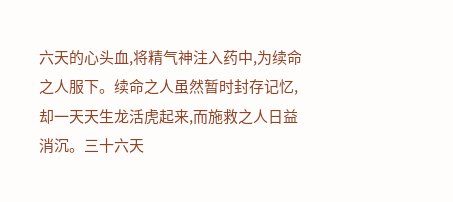六天的心头血,将精气神注入药中,为续命之人服下。续命之人虽然暂时封存记忆,却一天天生龙活虎起来,而施救之人日益消沉。三十六天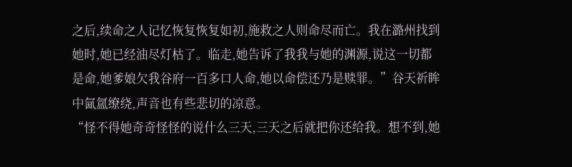之后,续命之人记忆恢复恢复如初,施救之人则命尽而亡。我在潞州找到她时,她已经油尽灯枯了。临走,她告诉了我我与她的渊源,说这一切都是命,她爹娘欠我谷府一百多口人命,她以命偿还乃是赎罪。”谷天祈眸中氤氲缭绕,声音也有些悲切的凉意。
“怪不得她奇奇怪怪的说什么三天,三天之后就把你还给我。想不到,她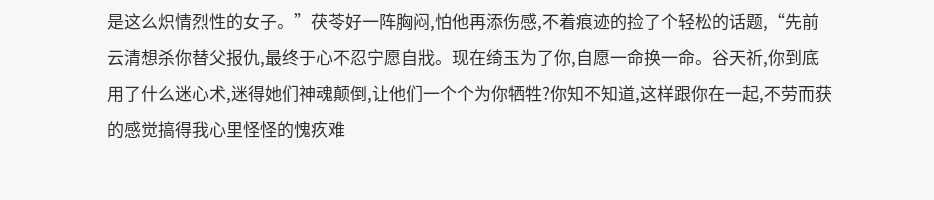是这么炽情烈性的女子。”茯苓好一阵胸闷,怕他再添伤感,不着痕迹的捡了个轻松的话题,“先前云清想杀你替父报仇,最终于心不忍宁愿自戕。现在绮玉为了你,自愿一命换一命。谷天祈,你到底用了什么迷心术,迷得她们神魂颠倒,让他们一个个为你牺牲?你知不知道,这样跟你在一起,不劳而获的感觉搞得我心里怪怪的愧疚难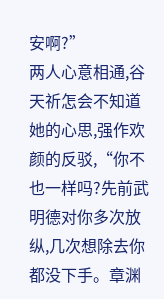安啊?”
两人心意相通,谷天祈怎会不知道她的心思,强作欢颜的反驳,“你不也一样吗?先前武明德对你多次放纵,几次想除去你都没下手。章渊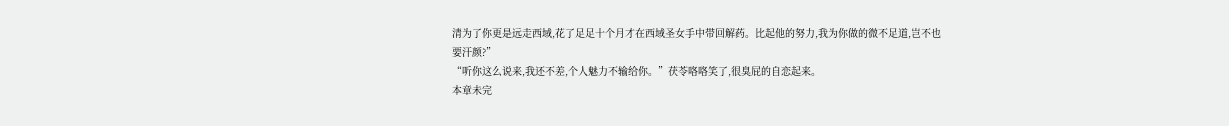清为了你更是远走西域,花了足足十个月才在西域圣女手中带回解药。比起他的努力,我为你做的微不足道,岂不也要汗颜?”
“听你这么说来,我还不差,个人魅力不输给你。”茯苓咯咯笑了,很臭屁的自恋起来。
本章未完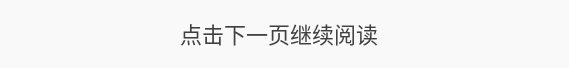点击下一页继续阅读